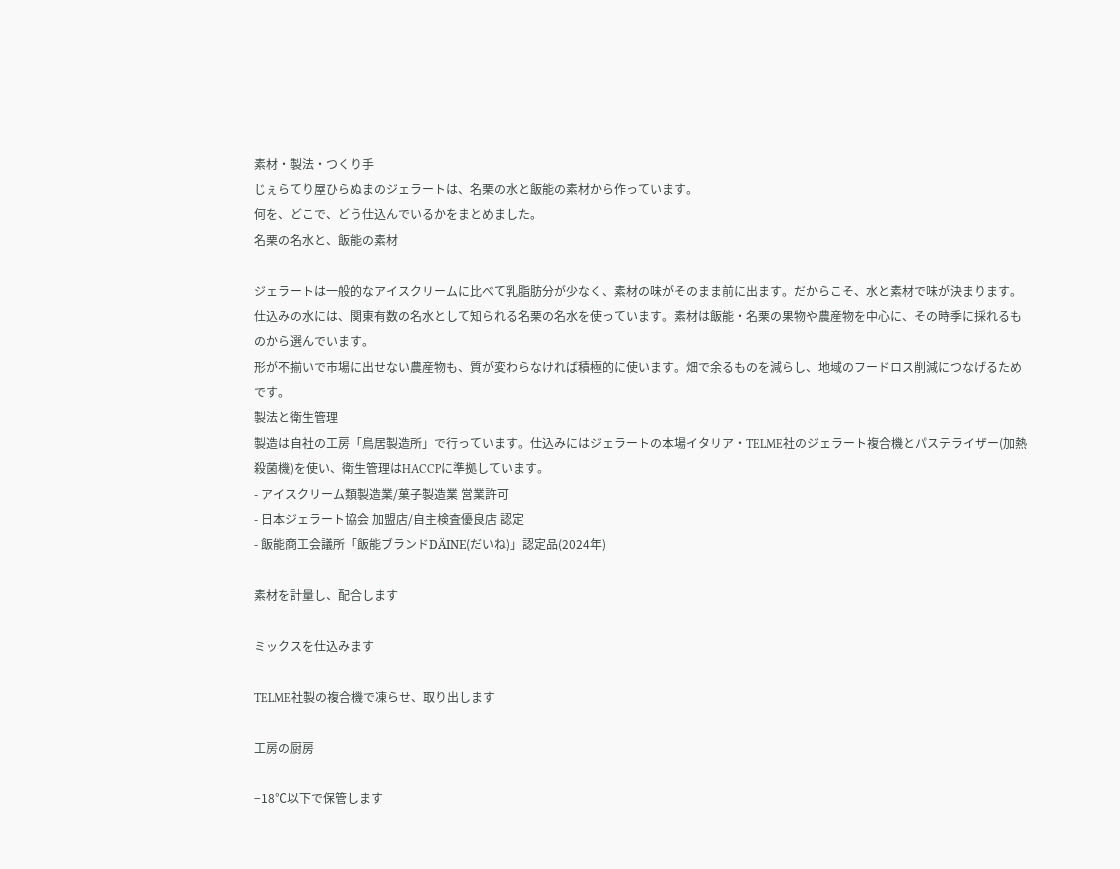素材・製法・つくり手
じぇらてり屋ひらぬまのジェラートは、名栗の水と飯能の素材から作っています。
何を、どこで、どう仕込んでいるかをまとめました。
名栗の名水と、飯能の素材

ジェラートは一般的なアイスクリームに比べて乳脂肪分が少なく、素材の味がそのまま前に出ます。だからこそ、水と素材で味が決まります。
仕込みの水には、関東有数の名水として知られる名栗の名水を使っています。素材は飯能・名栗の果物や農産物を中心に、その時季に採れるものから選んでいます。
形が不揃いで市場に出せない農産物も、質が変わらなければ積極的に使います。畑で余るものを減らし、地域のフードロス削減につなげるためです。
製法と衛生管理
製造は自社の工房「鳥居製造所」で行っています。仕込みにはジェラートの本場イタリア・TELME社のジェラート複合機とパステライザー(加熱殺菌機)を使い、衛生管理はHACCPに準拠しています。
- アイスクリーム類製造業/菓子製造業 営業許可
- 日本ジェラート協会 加盟店/自主検査優良店 認定
- 飯能商工会議所「飯能ブランドDÄINE(だいね)」認定品(2024年)

素材を計量し、配合します

ミックスを仕込みます

TELME社製の複合機で凍らせ、取り出します

工房の厨房

−18℃以下で保管します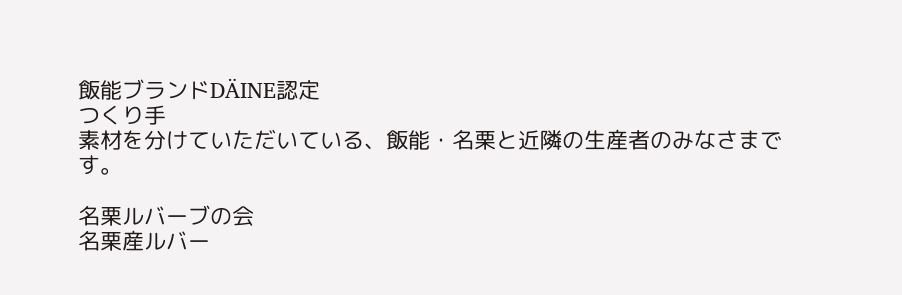飯能ブランドDÄINE認定
つくり手
素材を分けていただいている、飯能・名栗と近隣の生産者のみなさまです。

名栗ルバーブの会
名栗産ルバー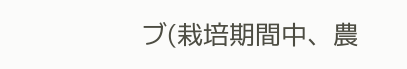ブ(栽培期間中、農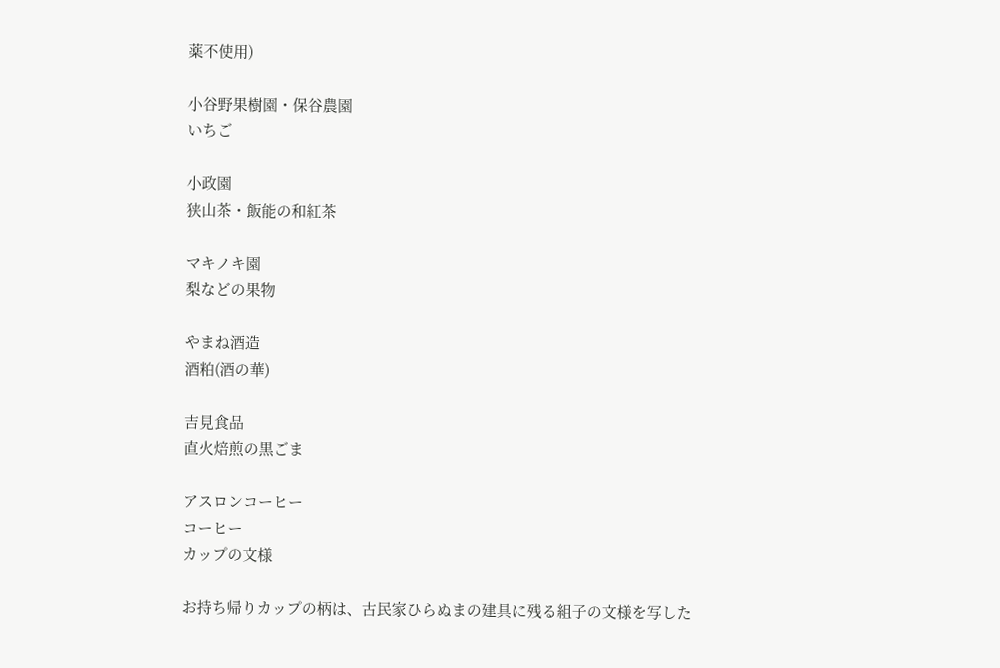薬不使用)

小谷野果樹園・保谷農園
いちご

小政園
狭山茶・飯能の和紅茶

マキノキ園
梨などの果物

やまね酒造
酒粕(酒の華)

吉見食品
直火焙煎の黒ごま

アスロンコーヒー
コーヒー
カップの文様

お持ち帰りカップの柄は、古民家ひらぬまの建具に残る組子の文様を写した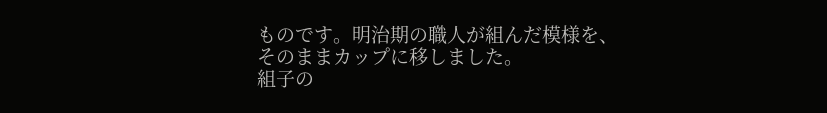ものです。明治期の職人が組んだ模様を、そのままカップに移しました。
組子の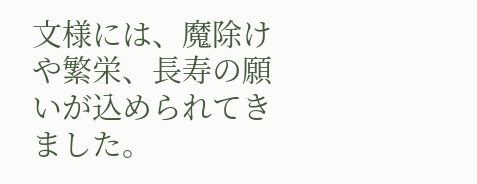文様には、魔除けや繁栄、長寿の願いが込められてきました。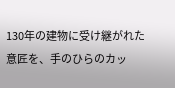130年の建物に受け継がれた意匠を、手のひらのカッ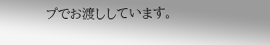プでお渡ししています。